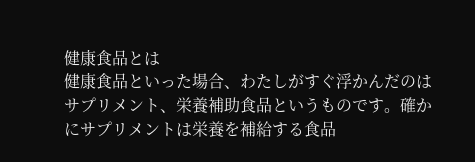健康食品とは
健康食品といった場合、わたしがすぐ浮かんだのはサプリメント、栄養補助食品というものです。確かにサプリメントは栄養を補給する食品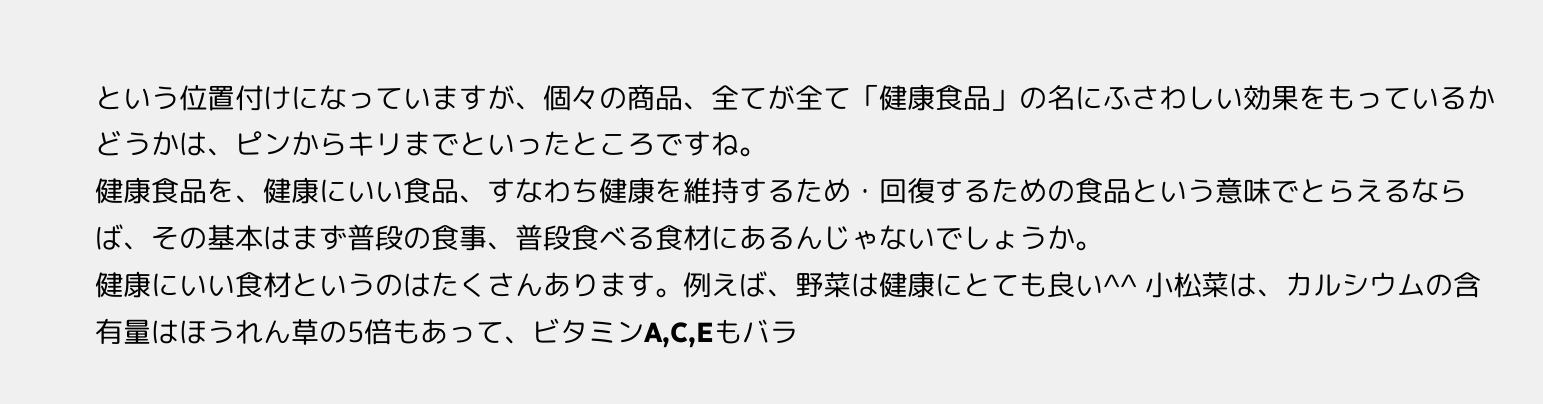という位置付けになっていますが、個々の商品、全てが全て「健康食品」の名にふさわしい効果をもっているかどうかは、ピンからキリまでといったところですね。
健康食品を、健康にいい食品、すなわち健康を維持するため・回復するための食品という意味でとらえるならば、その基本はまず普段の食事、普段食べる食材にあるんじゃないでしょうか。
健康にいい食材というのはたくさんあります。例えば、野菜は健康にとても良い^^ 小松菜は、カルシウムの含有量はほうれん草の5倍もあって、ビタミンA,C,Eもバラ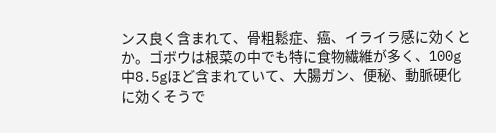ンス良く含まれて、骨粗鬆症、癌、イライラ感に効くとか。ゴボウは根菜の中でも特に食物繊維が多く、100g中8.5gほど含まれていて、大腸ガン、便秘、動脈硬化に効くそうで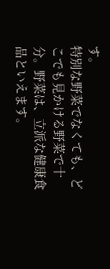す。
特別な野菜でなくても、どこでも見かける野菜で十分。野菜は、立派な健康食品といえます。